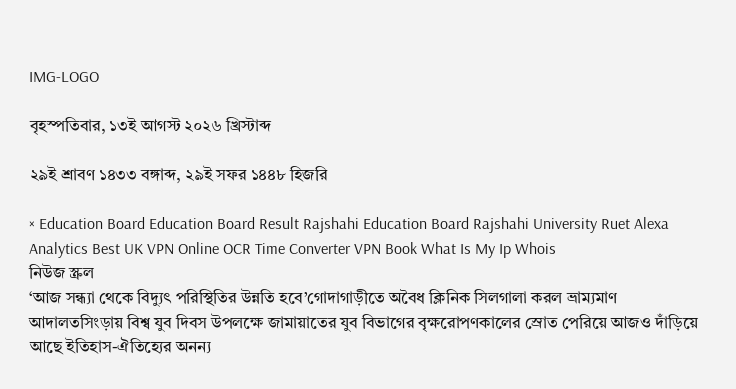IMG-LOGO

বৃহস্পতিবার, ১৩ই আগস্ট ২০২৬ খ্রিস্টাব্দ

২৯ই শ্রাবণ ১৪৩৩ বঙ্গাব্দ, ২৯ই সফর ১৪৪৮ হিজরি

× Education Board Education Board Result Rajshahi Education Board Rajshahi University Ruet Alexa Analytics Best UK VPN Online OCR Time Converter VPN Book What Is My Ip Whois
নিউজ স্ক্রল
‘আজ সন্ধ্যা থেকে বিদ্যুৎ পরিস্থিতির উন্নতি হবে’গোদাগাড়ীতে অবৈধ ক্লিনিক সিলগালা করল ভ্রাম্যমাণ আদালতসিংড়ায় বিশ্ব যুব দিবস উপলক্ষে জামায়াতের যুব বিভাগের বৃক্ষরোপণকালের স্রোত পেরিয়ে আজও দাঁড়িয়ে আছে ইতিহাস-ঐতিহ্যের অনন্য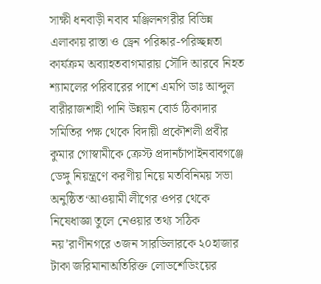সাক্ষী ধনবাড়ী নবাব মঞ্জিলনগরীর বিভিন্ন এলাকায় রাস্তা ও ড্রেন পরিষ্কার-পরিচ্ছন্নতা কার্যক্রম অব্যাহতবাগমারায় সৌদি আরবে নিহত শ্যামলের পরিবারের পাশে এমপি ডাঃ আব্দুল বারীরাজশাহী পানি উন্নয়ন বোর্ড ঠিকাদার সমিতির পক্ষ থেকে বিদায়ী প্রকৌশলী প্রবীর কুমার গোস্বামীকে ক্রেস্ট প্রদানচাঁপাইনবাবগঞ্জে ডেঙ্গু নিয়ন্ত্রণে করণীয় নিয়ে মতবিনিময় সভা অনুষ্ঠিত‘আওয়ামী লীগের ওপর থেকে নিষেধাজ্ঞা তুলে নেওয়ার তথ্য সঠিক নয়’রাণীনগরে ৩জন সারডিলারকে ২০হাজার টাকা জরিমানাঅতিরিক্ত লোডশেডিংয়ের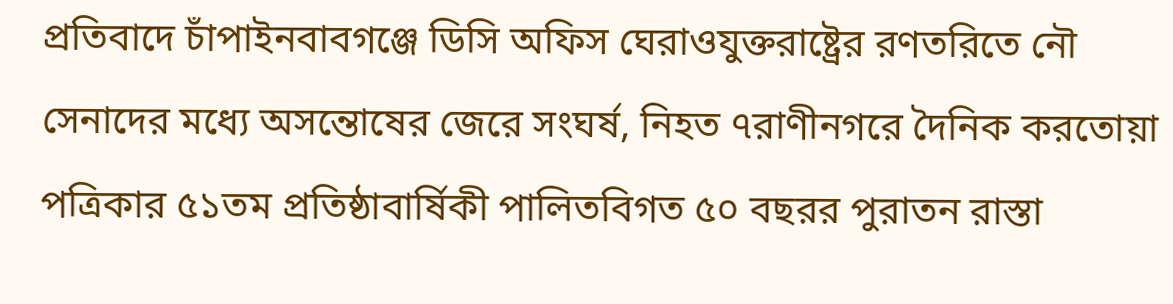প্রতিবাদে চাঁপাইনবাবগঞ্জে ডিসি অফিস ঘেরাওযুক্তরাষ্ট্রের রণতরিতে নৌ সেনাদের মধ্যে অসন্তোষের জেরে সংঘর্ষ, নিহত ৭রাণীনগরে দৈনিক করতোয়া পত্রিকার ৫১তম প্রতিষ্ঠাবার্ষিকী পালিতবিগত ৫০ বছরর পুরাতন রাস্তা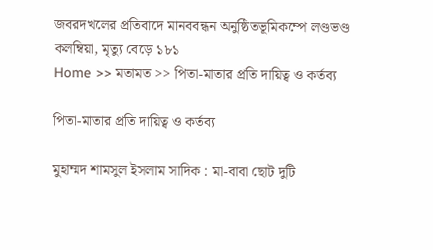জবরদখলের প্রতিবাদে মানববন্ধন অনুষ্ঠিতভূমিকম্পে লণ্ডভণ্ড কলম্বিয়া, মৃত্যু বেড়ে ১৮১
Home >> মতামত >> পিতা-মাতার প্রতি দায়িত্ব ও কর্তব্য

পিতা-মাতার প্রতি দায়িত্ব ও কর্তব্য

মুহাম্মদ শামসুল ইসলাম সাদিক : মা-বাবা ছোট দুটি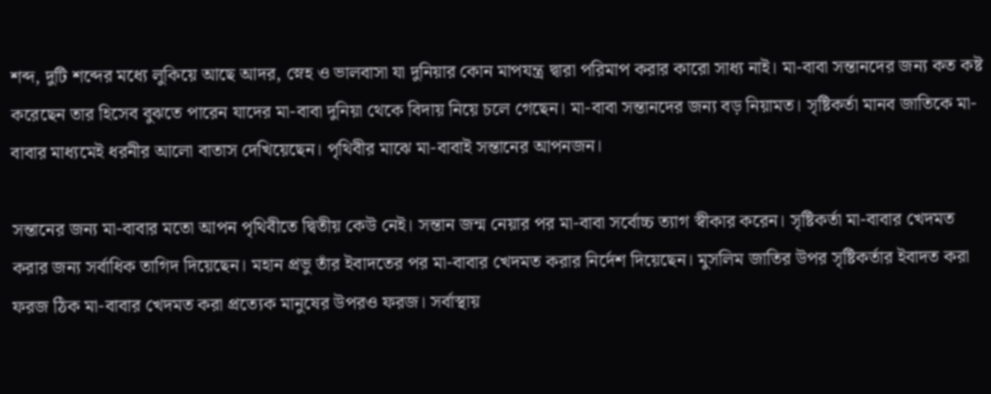শব্দ, দুটি শব্দের মধ্যে লুকিয়ে আছে আদর, স্নেহ ও ভালবাসা যা দুনিয়ার কোন মাপযন্ত্র দ্বারা পরিমাপ করার কারো সাধ্য নাই। মা-বাবা সন্তানদের জন্য কত কষ্ট করেছেন তার হিসেব বুঝতে পারেন যাদের মা-বাবা দুনিয়া থেকে বিদায় নিয়ে চলে গেছেন। মা-বাবা সন্তানদের জন্য বড় নিয়ামত। সৃষ্টিকর্তা মানব জাতিকে মা-বাবার মাধ্যমেই ধরনীর আলো বাতাস দেখিয়েছেন। পৃথিবীর মাঝে মা-বাবাই সন্তানের আপনজন।

সন্তানের জন্য মা-বাবার মতো আপন পৃথিবীতে দ্বিতীয় কেউ নেই। সন্তান জন্ম নেয়ার পর মা-বাবা সর্বোচ্চ ত্যাগ স্বীকার করেন। সৃষ্টিকর্তা মা-বাবার খেদমত করার জন্য সর্বাধিক তাগিদ দিয়েছেন। মহান প্রভু তাঁর ইবাদতের পর মা-বাবার খেদমত করার নির্দেশ দিয়েছেন। মুসলিম জাতির উপর সৃষ্টিকর্তার ইবাদত করা ফরজ ঠিক মা-বাবার খেদমত করা প্রত্যেক মানুষের উপরও ফরজ। সর্বাস্থায়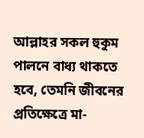আল্লাহর সকল হুকুম পালনে বাধ্য থাকতে হবে, তেমনি জীবনের প্রতিক্ষেত্রে মা-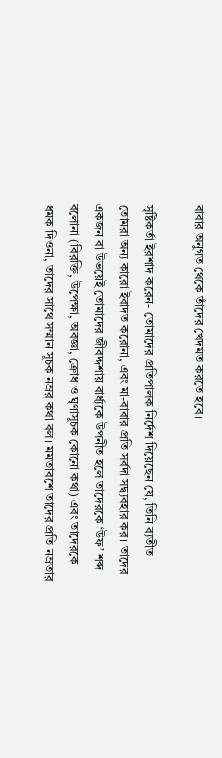বাবার অনুগত থেকে তাঁদের খেদমত করতে হবে।

সৃষ্টিকর্তা ইরশাদ করেন- তোমাদের প্রতিপালক নির্দেশ দিয়েছেন যে, তিনি ব্যতীত তোমরা অন্য কারো ইবাদত করোনা, এবং মা-বাবার প্রতি সর্বদা সদ্ব্যবহার কর। তাদের একজন বা উভয়েই তোমাদের জীবদ্দশায় বার্ধ্যকে উপনীত হলে তাদেরকে ‘উফ’ শব্দ বলোনা (বিরক্তি, উপেক্ষা, অবজ্ঞা, ক্রোধ ও ঘৃণাসূচক কোনো কথা) এবং তাদেরকে ধমক দিওনা, তাদের সাথে সম্মান সূচক নম্রর কথা বল। মমতাবশে তাদের প্রতি নম্রতার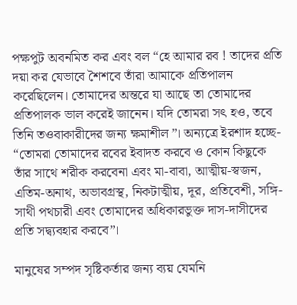পক্ষপুট অবনমিত কর এবং বল “হে আমার রব ! তাদের প্রতি দয়া কর যেভাবে শৈশবে তাঁরা আমাকে প্রতিপালন করেছিলেন। তোমাদের অন্তরে যা আছে তা তোমাদের প্রতিপালক ভাল করেই জানেন। যদি তোমরা সৎ হও, তবে তিনি তওবাকারীদের জন্য ক্ষমাশীল”। অন্যত্রে ইরশাদ হচ্ছে- “তোমরা তোমাদের রবের ইবাদত করবে ও কোন কিছুকে তাঁর সাথে শরীক করবেনা এবং মা-বাবা, আত্মীয়-স্বজন, এতিম-অনাথ, অভাবগ্রস্থ, নিকটাত্মীয়, দূর, প্রতিবেশী, সঙ্গি-সাথী পথচারী এবং তোমাদের অধিকারভুক্ত দাস-দাসীদের প্রতি সদ্ব্যবহার করবে”।

মানুষের সম্পদ সৃষ্টিকর্তার জন্য ব্যয় যেমনি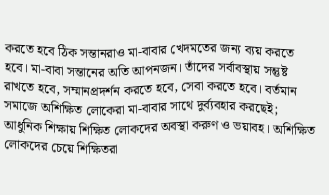করতে হবে ঠিক সন্তানরাও মা-বাবার খেদমতের জন্য ব্যয় করতে হবে। মা-বাবা সন্তানের অতি আপনজন। তাঁদের সর্বাবস্থায় সন্তুষ্ট রাখতে হবে, সম্মানপ্রদর্শন করতে হবে, সেবা করতে হবে। বর্তমান সমাজে অশিক্ষিত লোকেরা মা-বাবার সাথে দুর্ব্যবহার করছেই; আধুনিক শিক্ষায় শিক্ষিত লোকদের অবস্থা করুণ ও ভয়াবহ। অশিক্ষিত লোকদের চেয়ে শিক্ষিতরা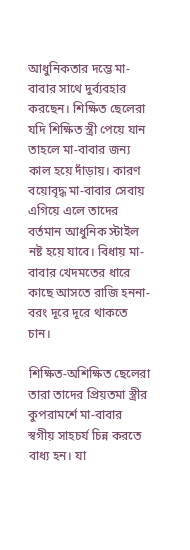আধুনিকতার দম্ভে মা-বাবার সাথে দুর্ব্যবহার করছেন। শিক্ষিত ছেলেরা যদি শিক্ষিত স্ত্রী পেয়ে যান তাহলে মা-বাবার জন্য কাল হয়ে দাঁড়ায়। কারণ বয়োবৃদ্ধ মা-বাবার সেবায় এগিয়ে এলে তাদের বর্তমান আধুনিক স্টাইল নষ্ট হয়ে যাবে। বিধায় মা-বাবার খেদমতের ধারে কাছে আসতে রাজি হননা- বরং দূরে দূরে থাকতে চান।

শিক্ষিত-অশিক্ষিত ছেলেরা তারা তাদের প্রিয়তমা স্ত্রীর কুপরামর্শে মা-বাবার স্বগীয় সাহচর্য চিন্ন করতে বাধ্য হন। যা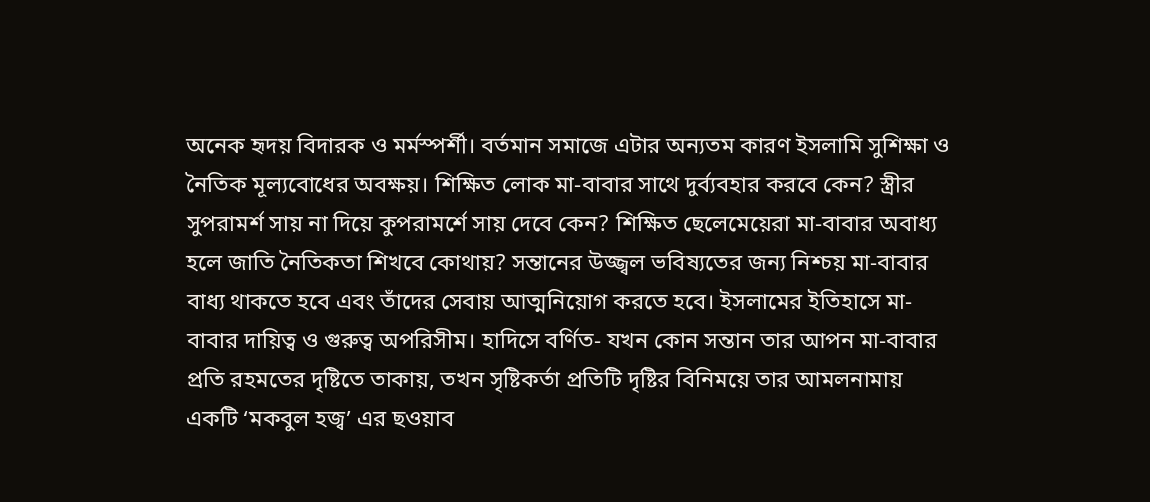অনেক হৃদয় বিদারক ও মর্মস্পর্শী। বর্তমান সমাজে এটার অন্যতম কারণ ইসলামি সুশিক্ষা ও নৈতিক মূল্যবোধের অবক্ষয়। শিক্ষিত লোক মা-বাবার সাথে দুর্ব্যবহার করবে কেন? স্ত্রীর সুপরামর্শ সায় না দিয়ে কুপরামর্শে সায় দেবে কেন? শিক্ষিত ছেলেমেয়েরা মা-বাবার অবাধ্য হলে জাতি নৈতিকতা শিখবে কোথায়? সন্তানের উজ্জ্বল ভবিষ্যতের জন্য নিশ্চয় মা-বাবার বাধ্য থাকতে হবে এবং তাঁদের সেবায় আত্মনিয়োগ করতে হবে। ইসলামের ইতিহাসে মা-বাবার দায়িত্ব ও গুরুত্ব অপরিসীম। হাদিসে বর্ণিত- যখন কোন সন্তান তার আপন মা-বাবার প্রতি রহমতের দৃষ্টিতে তাকায়, তখন সৃষ্টিকর্তা প্রতিটি দৃষ্টির বিনিময়ে তার আমলনামায় একটি ‘মকবুল হজ্ব’ এর ছওয়াব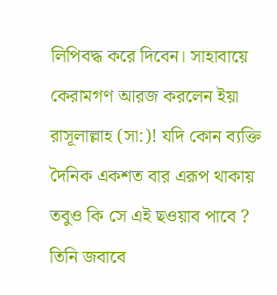লিপিবদ্ধ করে দিবেন। সাহাবায়ে কেরামগণ আরজ করলেন ইয়া রাসূলাল্লাহ (সা:)! যদি কোন ব্যক্তি দৈনিক একশত বার এরূপ থাকায় তবুও কি সে এই ছওয়াব পাবে ? তিনি জবাবে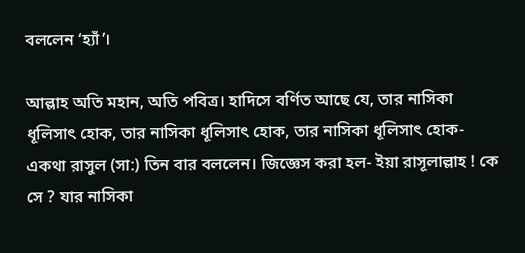বললেন ‘হ্যাঁ’।

আল্লাহ অতি মহান, অতি পবিত্র। হাদিসে বর্ণিত আছে যে, তার নাসিকা ধূলিসাৎ হোক, তার নাসিকা ধূলিসাৎ হোক, তার নাসিকা ধূলিসাৎ হোক- একথা রাসুল (সা:) তিন বার বললেন। জিজ্ঞেস করা হল- ইয়া রাসূলাল্লাহ ! কে সে ? যার নাসিকা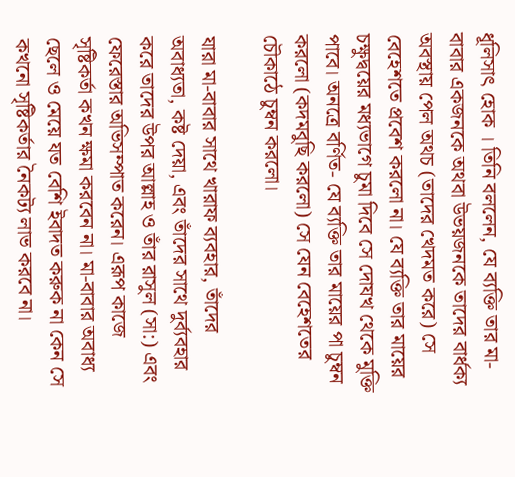ধূলিসাৎ হোক । তিনি বললেন, যে ব্যক্তি তার মা-বাবার একজনকে অথবা উভয়জনকে তাদের বার্ধক্য অবস্থায় পেল অথচ (তাদের খেদমত করে) সে বেহেশতে প্রবেশ করলো না। যে ব্যক্তি তার মায়ের চক্ষুদ্বয়ের মধ্যভাগে চুমা দিবে সে দোযখ থেকে মুক্তি পাবে। অনত্রে বর্ণিত- যে ব্যক্তি তার মায়ের পা চুম্বন করলো (কদমবুছি করলো) সে যেন বেহেশতের চৌকাঠে চুম্বন করলো।

যারা মা-বাবার সাথে খারাফ ব্যবহার, তাঁদের অবাধ্যতা, কষ্ট দেয়া, এবং তাঁদের সাথে দুর্ব্যবহার করে তাদের উপর আল্লাহ ও তাঁর রাসুল (সা:) এবং ফেরেস্তার অভিসম্পাত করেন। এরূপ কাজে সৃষ্টিকর্তা কখন ক্ষমা করবেন না। মা-বাবার অবাধ্য ছেলে ও মেয়ে যত বেশি ইবাদত করুক না কেন সে কখনো সৃষ্টিকর্তার নৈকট্য লাভ করবে না।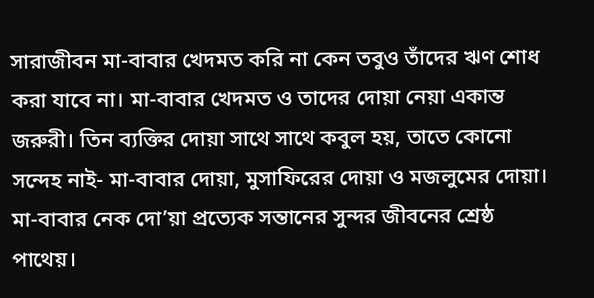সারাজীবন মা-বাবার খেদমত করি না কেন তবুও তাঁদের ঋণ শোধ করা যাবে না। মা-বাবার খেদমত ও তাদের দোয়া নেয়া একান্ত জরুরী। তিন ব্যক্তির দোয়া সাথে সাথে কবুল হয়, তাতে কোনো সন্দেহ নাই- মা-বাবার দোয়া, মুসাফিরের দোয়া ও মজলুমের দোয়া। মা-বাবার নেক দো’য়া প্রত্যেক সন্তানের সুন্দর জীবনের শ্রেষ্ঠ পাথেয়।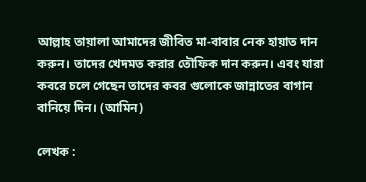আল্লাহ তায়ালা আমাদের জীবিত মা-বাবার নেক হায়াত দান করুন। তাদের খেদমত করার তৌফিক দান করুন। এবং যারা কবরে চলে গেছেন তাদের কবর গুলোকে জান্নাতের বাগান বানিয়ে দিন। (আমিন)

লেখক :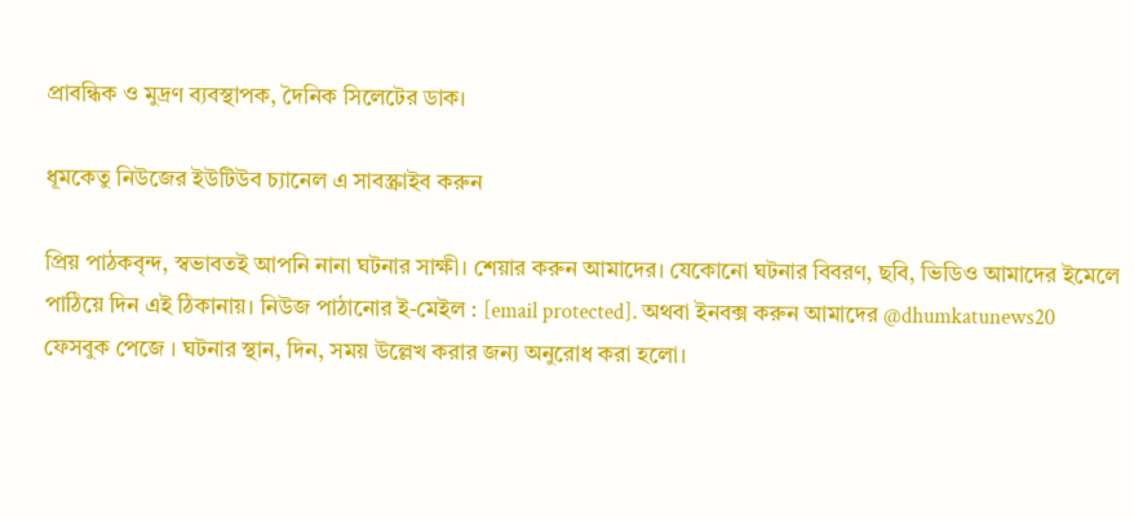প্রাবন্ধিক ও মুদ্রণ ব্যবস্থাপক, দৈনিক সিলেটের ডাক।

ধূমকেতু নিউজের ইউটিউব চ্যানেল এ সাবস্ক্রাইব করুন

প্রিয় পাঠকবৃন্দ, স্বভাবতই আপনি নানা ঘটনার সাক্ষী। শেয়ার করুন আমাদের। যেকোনো ঘটনার বিবরণ, ছবি, ভিডিও আমাদের ইমেলে পাঠিয়ে দিন এই ঠিকানায়। নিউজ পাঠানোর ই-মেইল : [email protected]. অথবা ইনবক্স করুন আমাদের @dhumkatunews20 ফেসবুক পেজে । ঘটনার স্থান, দিন, সময় উল্লেখ করার জন্য অনুরোধ করা হলো।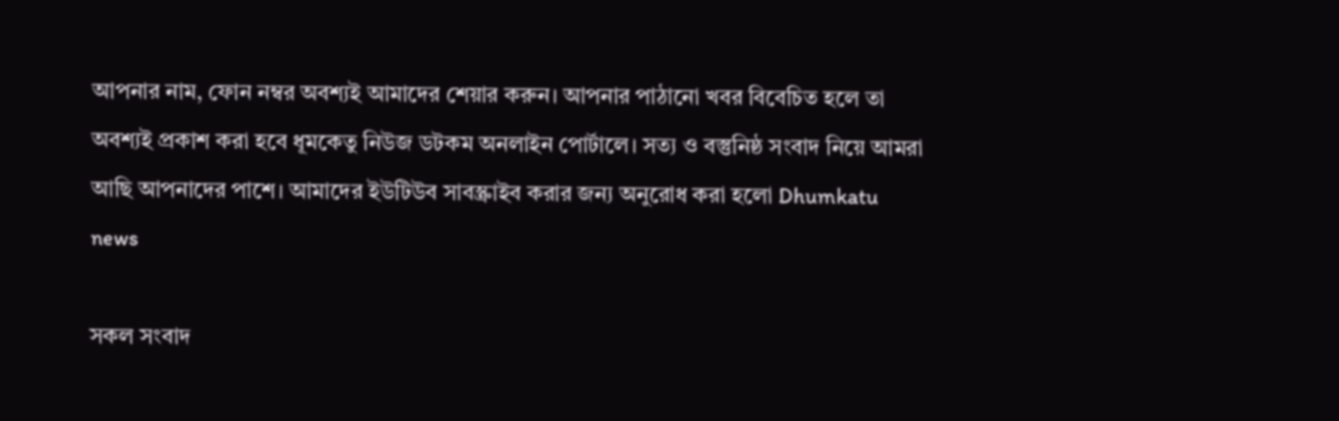আপনার নাম, ফোন নম্বর অবশ্যই আমাদের শেয়ার করুন। আপনার পাঠানো খবর বিবেচিত হলে তা অবশ্যই প্রকাশ করা হবে ধূমকেতু নিউজ ডটকম অনলাইন পোর্টালে। সত্য ও বস্তুনিষ্ঠ সংবাদ নিয়ে আমরা আছি আপনাদের পাশে। আমাদের ইউটিউব সাবস্ক্রাইব করার জন্য অনুরোধ করা হলো Dhumkatu news

সকল সংবাদ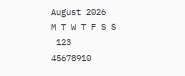August 2026
M T W T F S S
 123
45678910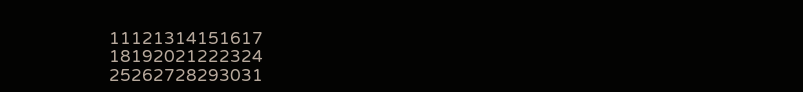11121314151617
18192021222324
25262728293031